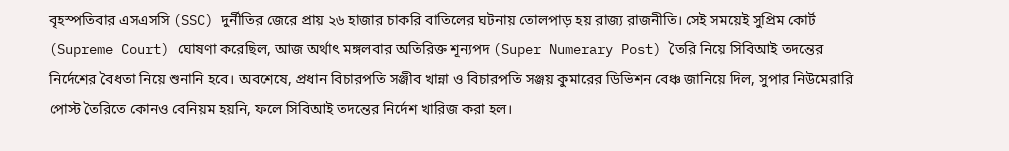বৃহস্পতিবার এসএসসি (SSC) দুর্নীতির জেরে প্রায় ২৬ হাজার চাকরি বাতিলের ঘটনায় তোলপাড় হয় রাজ্য রাজনীতি। সেই সময়েই সুপ্রিম কোর্ট (Supreme Court) ঘোষণা করেছিল, আজ অর্থাৎ মঙ্গলবার অতিরিক্ত শূন্যপদ (Super Numerary Post) তৈরি নিয়ে সিবিআই তদন্তের নির্দেশের বৈধতা নিয়ে শুনানি হবে। অবশেষে, প্রধান বিচারপতি সঞ্জীব খান্না ও বিচারপতি সঞ্জয় কুমারের ডিভিশন বেঞ্চ জানিয়ে দিল, সুপার নিউমেরারি পোস্ট তৈরিতে কোনও বেনিয়ম হয়নি, ফলে সিবিআই তদন্তের নির্দেশ খারিজ করা হল।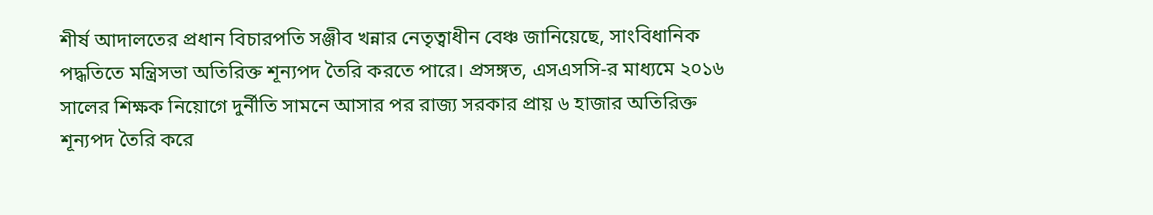শীর্ষ আদালতের প্রধান বিচারপতি সঞ্জীব খন্নার নেতৃত্বাধীন বেঞ্চ জানিয়েছে, সাংবিধানিক পদ্ধতিতে মন্ত্রিসভা অতিরিক্ত শূন্যপদ তৈরি করতে পারে। প্রসঙ্গত, এসএসসি-র মাধ্যমে ২০১৬ সালের শিক্ষক নিয়োগে দুর্নীতি সামনে আসার পর রাজ্য সরকার প্রায় ৬ হাজার অতিরিক্ত শূন্যপদ তৈরি করে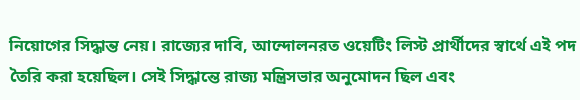নিয়োগের সিদ্ধান্ত নেয়। রাজ্যের দাবি, আন্দোলনরত ওয়েটিং লিস্ট প্রার্থীদের স্বার্থে এই পদ তৈরি করা হয়েছিল। সেই সিদ্ধান্তে রাজ্য মন্ত্রিসভার অনুমোদন ছিল এবং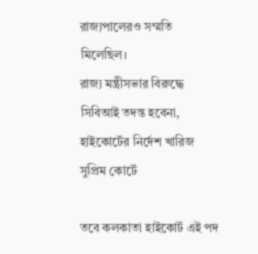রাজ্যপালেরও সম্মতি মিলেছিল।
রাজ্য মন্ত্রীসভার বিরুদ্ধে সিবিআই তদন্ত হবেনা, হাইকোর্টের নির্দেশ খারিজ সুপ্রিম কোর্টে

তবে কলকাতা হাইকোর্ট এই পদ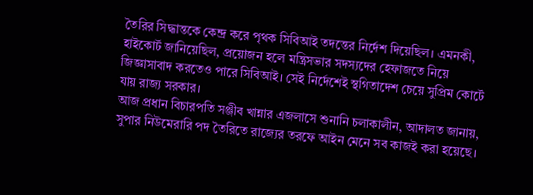তৈরির সিদ্ধান্তকে কেন্দ্র করে পৃথক সিবিআই তদন্তের নির্দেশ দিয়েছিল। এমনকী, হাইকোর্ট জানিয়েছিল, প্রয়োজন হলে মন্ত্রিসভার সদস্যদের হেফাজতে নিয়ে জিজ্ঞাসাবাদ করতেও পারে সিবিআই। সেই নির্দেশেই স্থগিতাদেশ চেয়ে সুপ্রিম কোর্টে যায় রাজ্য সরকার।
আজ প্রধান বিচারপতি সঞ্জীব খান্নার এজলাসে শুনানি চলাকালীন, আদালত জানায়, সুপার নিউমেরারি পদ তৈরিতে রাজ্যের তরফে আইন মেনে সব কাজই করা হয়েছে।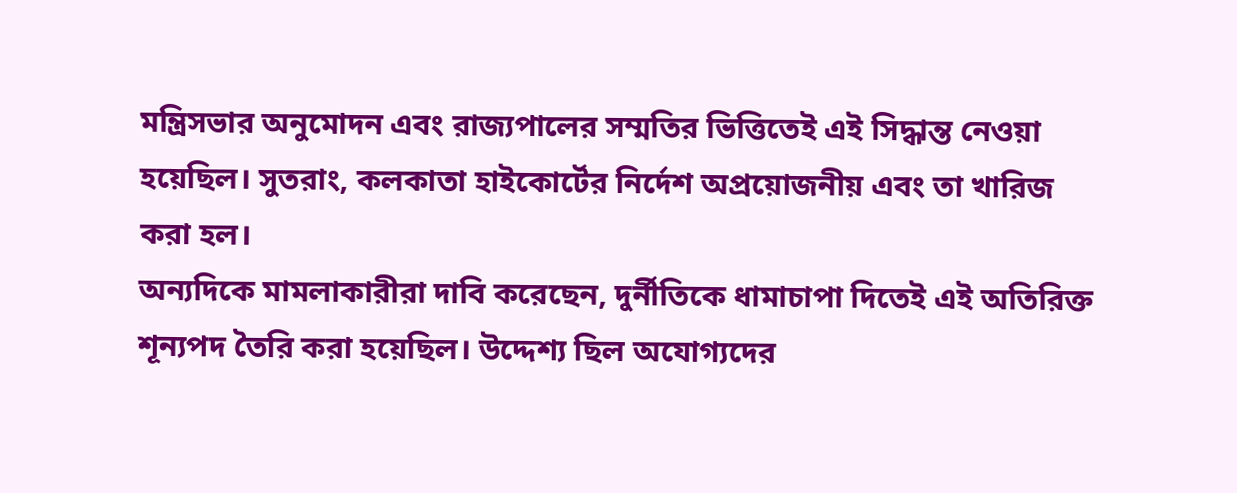মন্ত্রিসভার অনুমোদন এবং রাজ্যপালের সম্মতির ভিত্তিতেই এই সিদ্ধান্ত নেওয়া হয়েছিল। সুতরাং, কলকাতা হাইকোর্টের নির্দেশ অপ্রয়োজনীয় এবং তা খারিজ করা হল।
অন্যদিকে মামলাকারীরা দাবি করেছেন, দুর্নীতিকে ধামাচাপা দিতেই এই অতিরিক্ত শূন্যপদ তৈরি করা হয়েছিল। উদ্দেশ্য ছিল অযোগ্যদের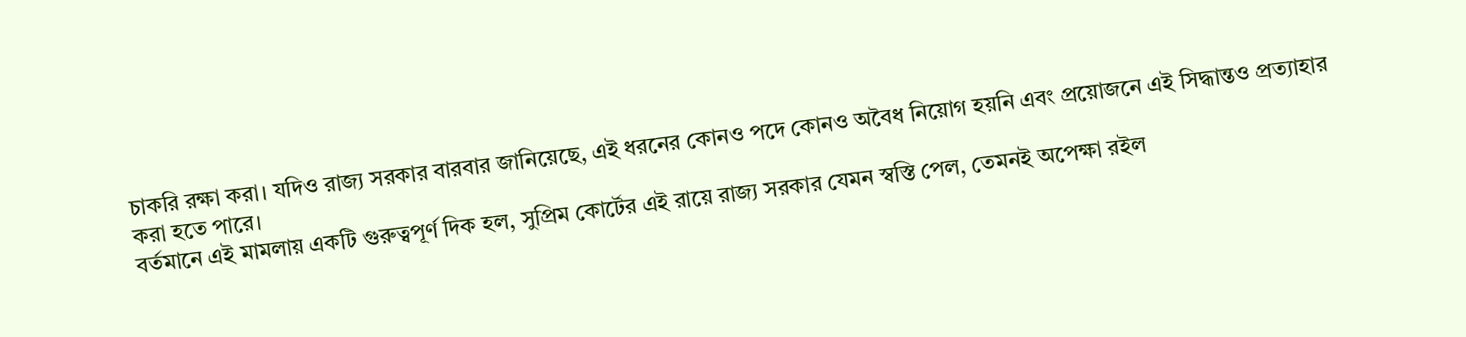চাকরি রক্ষা করা। যদিও রাজ্য সরকার বারবার জানিয়েছে, এই ধরনের কোনও পদে কোনও অবৈধ নিয়োগ হয়নি এবং প্রয়োজনে এই সিদ্ধান্তও প্রত্যাহার করা হতে পারে।
বর্তমানে এই মামলায় একটি গুরুত্বপূর্ণ দিক হল, সুপ্রিম কোর্টের এই রায়ে রাজ্য সরকার যেমন স্বস্তি পেল, তেমনই অপেক্ষা রইল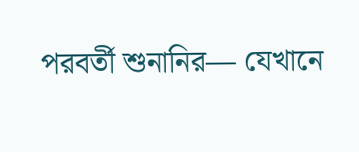পরবর্তী শুনানির— যেখানে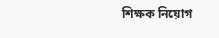শিক্ষক নিয়োগ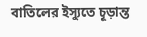বাতিলের ইস্যুতে চূড়ান্ত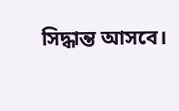সিদ্ধান্ত আসবে।